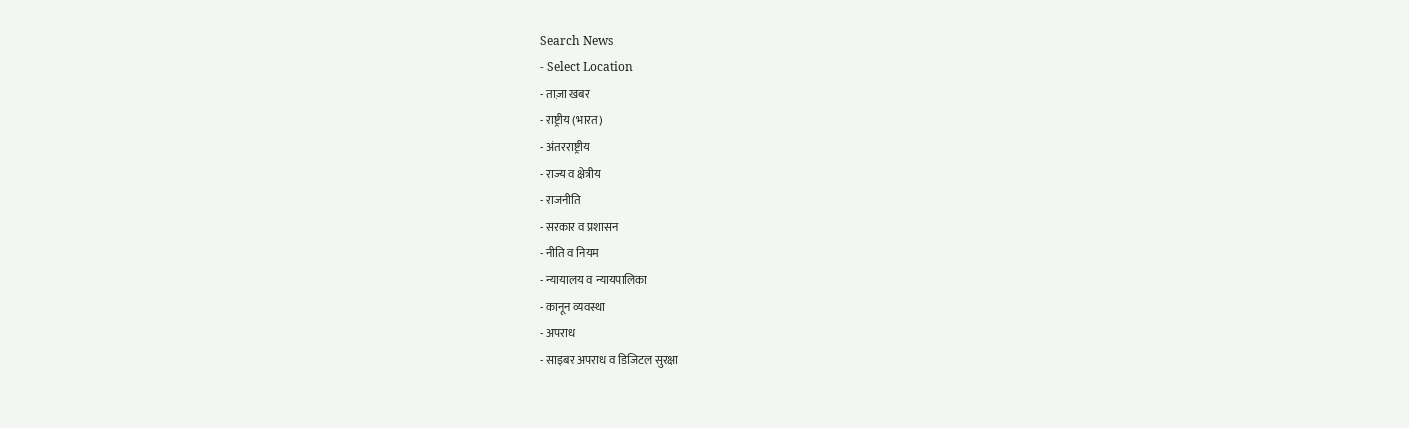Search News
- Select Location
- ताज़ा खबर
- राष्ट्रीय (भारत)
- अंतरराष्ट्रीय
- राज्य व क्षेत्रीय
- राजनीति
- सरकार व प्रशासन
- नीति व नियम
- न्यायालय व न्यायपालिका
- कानून व्यवस्था
- अपराध
- साइबर अपराध व डिजिटल सुरक्षा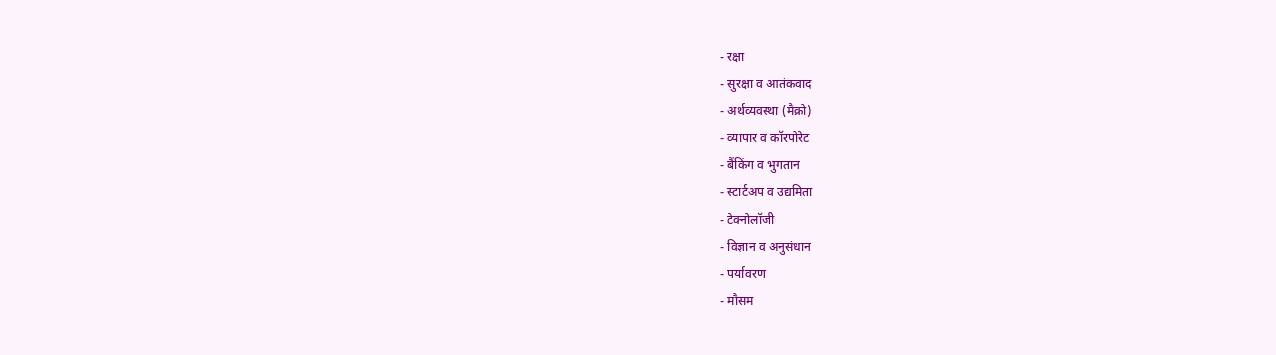- रक्षा
- सुरक्षा व आतंकवाद
- अर्थव्यवस्था (मैक्रो)
- व्यापार व कॉरपोरेट
- बैंकिंग व भुगतान
- स्टार्टअप व उद्यमिता
- टेक्नोलॉजी
- विज्ञान व अनुसंधान
- पर्यावरण
- मौसम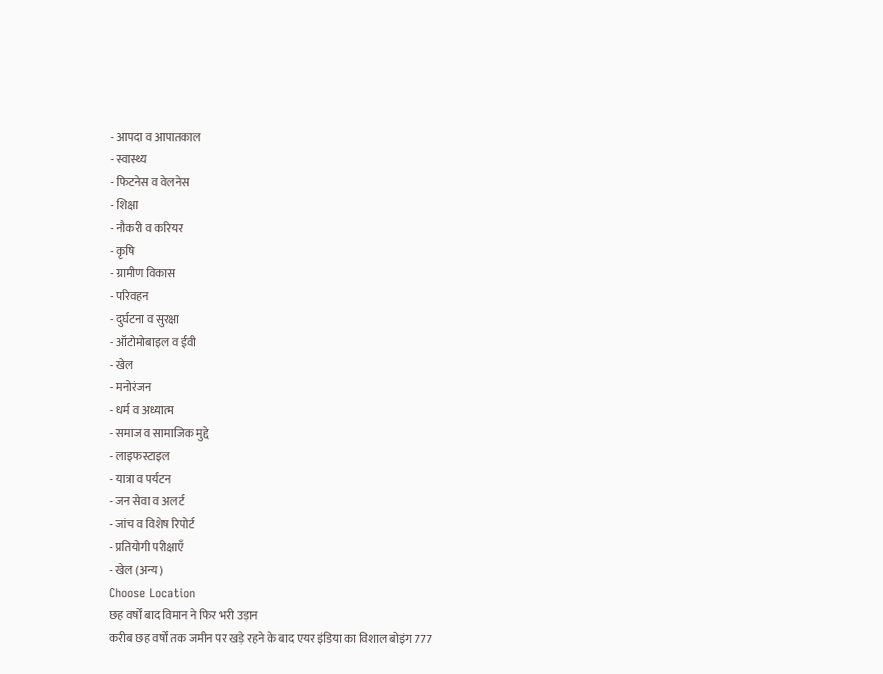- आपदा व आपातकाल
- स्वास्थ्य
- फिटनेस व वेलनेस
- शिक्षा
- नौकरी व करियर
- कृषि
- ग्रामीण विकास
- परिवहन
- दुर्घटना व सुरक्षा
- ऑटोमोबाइल व ईवी
- खेल
- मनोरंजन
- धर्म व अध्यात्म
- समाज व सामाजिक मुद्दे
- लाइफस्टाइल
- यात्रा व पर्यटन
- जन सेवा व अलर्ट
- जांच व विशेष रिपोर्ट
- प्रतियोगी परीक्षाएँ
- खेल (अन्य)
Choose Location
छह वर्षों बाद विमान ने फिर भरी उड़ान
करीब छह वर्षों तक जमीन पर खड़े रहने के बाद एयर इंडिया का विशाल बोइंग 777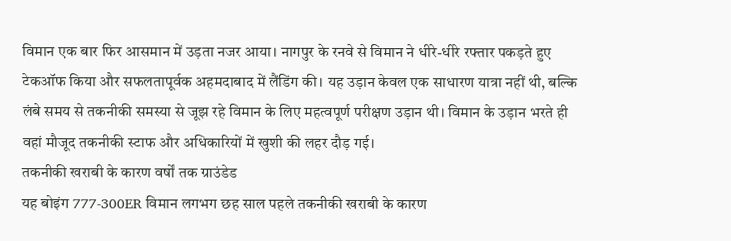विमान एक बार फिर आसमान में उड़ता नजर आया। नागपुर के रनवे से विमान ने धीरे-धीरे रफ्तार पकड़ते हुए टेकऑफ किया और सफलतापूर्वक अहमदाबाद में लैंडिंग की। यह उड़ान केवल एक साधारण यात्रा नहीं थी, बल्कि लंबे समय से तकनीकी समस्या से जूझ रहे विमान के लिए महत्वपूर्ण परीक्षण उड़ान थी। विमान के उड़ान भरते ही वहां मौजूद तकनीकी स्टाफ और अधिकारियों में खुशी की लहर दौड़ गई।
तकनीकी खराबी के कारण वर्षों तक ग्राउंडेड
यह बोइंग 777-300ER विमान लगभग छह साल पहले तकनीकी खराबी के कारण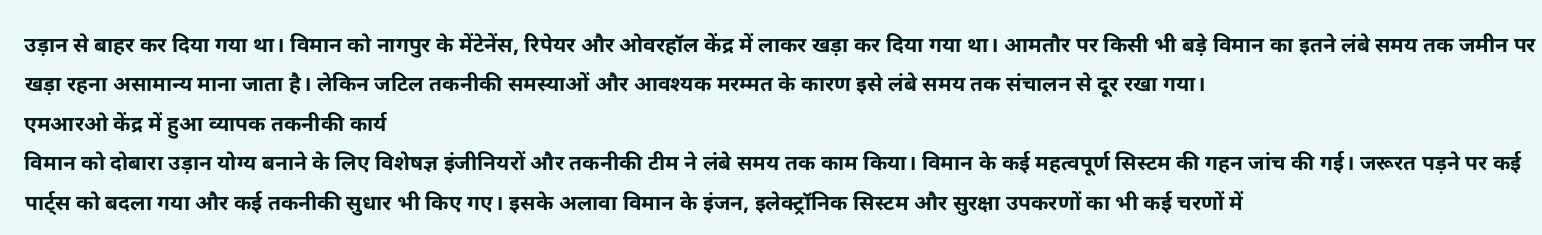उड़ान से बाहर कर दिया गया था। विमान को नागपुर के मेंटेनेंस, रिपेयर और ओवरहॉल केंद्र में लाकर खड़ा कर दिया गया था। आमतौर पर किसी भी बड़े विमान का इतने लंबे समय तक जमीन पर खड़ा रहना असामान्य माना जाता है। लेकिन जटिल तकनीकी समस्याओं और आवश्यक मरम्मत के कारण इसे लंबे समय तक संचालन से दूर रखा गया।
एमआरओ केंद्र में हुआ व्यापक तकनीकी कार्य
विमान को दोबारा उड़ान योग्य बनाने के लिए विशेषज्ञ इंजीनियरों और तकनीकी टीम ने लंबे समय तक काम किया। विमान के कई महत्वपूर्ण सिस्टम की गहन जांच की गई। जरूरत पड़ने पर कई पार्ट्स को बदला गया और कई तकनीकी सुधार भी किए गए। इसके अलावा विमान के इंजन, इलेक्ट्रॉनिक सिस्टम और सुरक्षा उपकरणों का भी कई चरणों में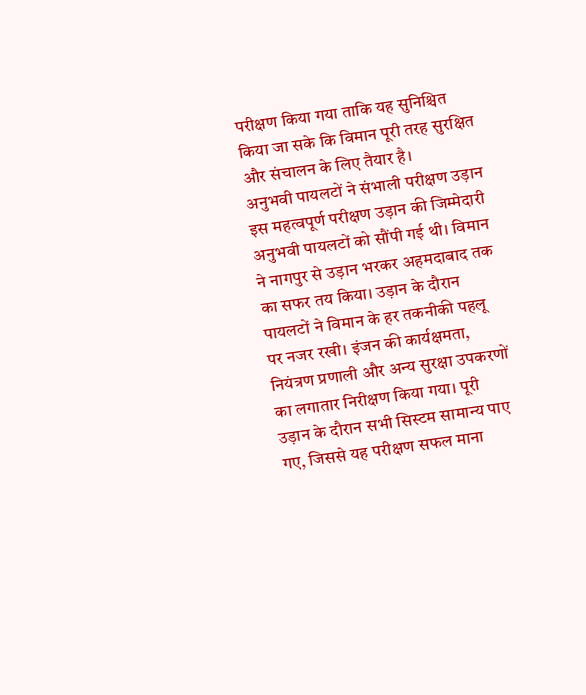परीक्षण किया गया ताकि यह सुनिश्चित किया जा सके कि विमान पूरी तरह सुरक्षित और संचालन के लिए तैयार है।
अनुभवी पायलटों ने संभाली परीक्षण उड़ान
इस महत्वपूर्ण परीक्षण उड़ान की जिम्मेदारी अनुभवी पायलटों को सौंपी गई थी। विमान ने नागपुर से उड़ान भरकर अहमदाबाद तक का सफर तय किया। उड़ान के दौरान पायलटों ने विमान के हर तकनीकी पहलू पर नजर रखी। इंजन की कार्यक्षमता, नियंत्रण प्रणाली और अन्य सुरक्षा उपकरणों का लगातार निरीक्षण किया गया। पूरी उड़ान के दौरान सभी सिस्टम सामान्य पाए गए, जिससे यह परीक्षण सफल माना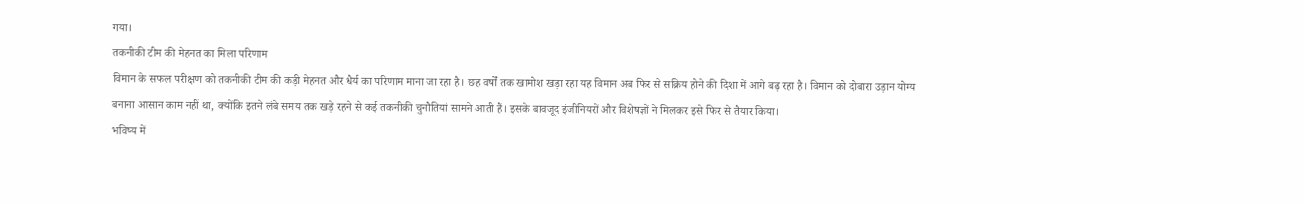गया।
तकनीकी टीम की मेहनत का मिला परिणाम
विमान के सफल परीक्षण को तकनीकी टीम की कड़ी मेहनत और धैर्य का परिणाम माना जा रहा है। छह वर्षों तक खामोश खड़ा रहा यह विमान अब फिर से सक्रिय होने की दिशा में आगे बढ़ रहा है। विमान को दोबारा उड़ान योग्य बनाना आसान काम नहीं था, क्योंकि इतने लंबे समय तक खड़े रहने से कई तकनीकी चुनौतियां सामने आती हैं। इसके बावजूद इंजीनियरों और विशेषज्ञों ने मिलकर इसे फिर से तैयार किया।
भविष्य में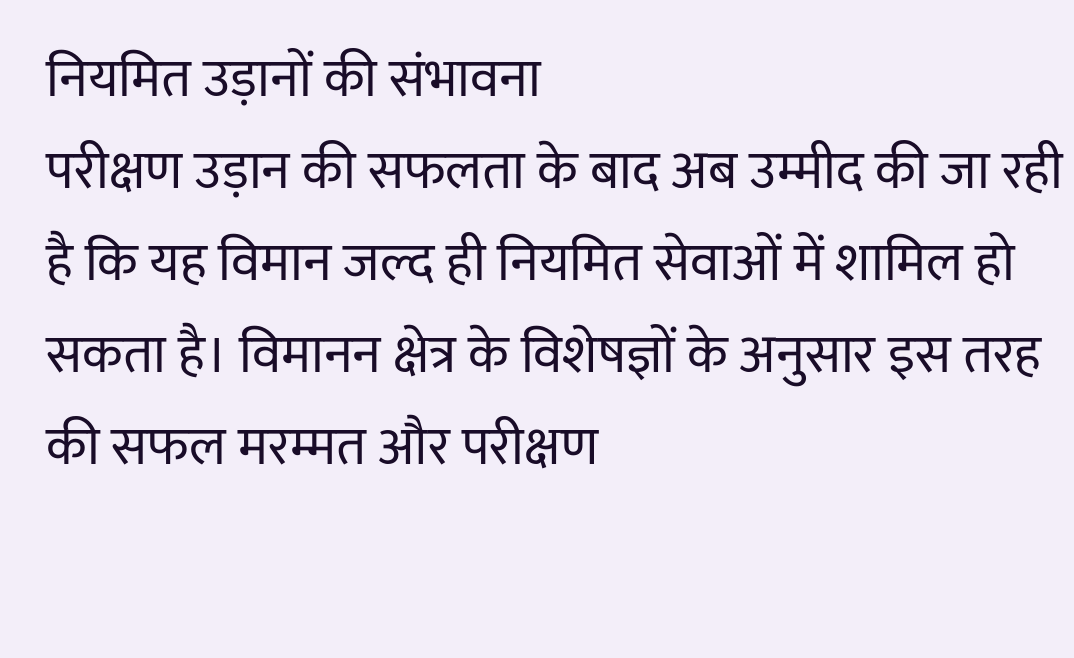नियमित उड़ानों की संभावना
परीक्षण उड़ान की सफलता के बाद अब उम्मीद की जा रही है कि यह विमान जल्द ही नियमित सेवाओं में शामिल हो सकता है। विमानन क्षेत्र के विशेषज्ञों के अनुसार इस तरह की सफल मरम्मत और परीक्षण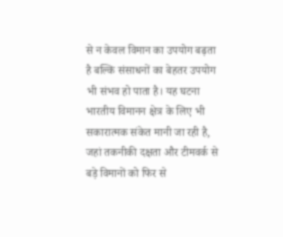से न केवल विमान का उपयोग बढ़ता है बल्कि संसाधनों का बेहतर उपयोग भी संभव हो पाता है। यह घटना भारतीय विमानन क्षेत्र के लिए भी सकारात्मक संकेत मानी जा रही है, जहां तकनीकी दक्षता और टीमवर्क से बड़े विमानों को फिर से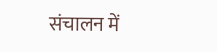संचालन में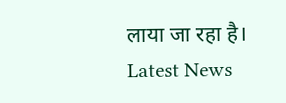लाया जा रहा है।
Latest News